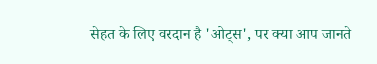सेहत के लिए वरदान है 'ओट्स', पर क्या आप जानते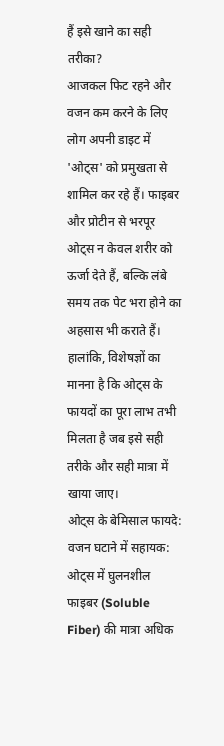हैं इसे खाने का सही तरीका?
आजकल फिट रहने और वजन कम करने के लिए लोग अपनी डाइट में 'ओट्स' को प्रमुखता से शामिल कर रहे हैं। फाइबर और प्रोटीन से भरपूर ओट्स न केवल शरीर को ऊर्जा देते हैं, बल्कि लंबे समय तक पेट भरा होने का अहसास भी कराते हैं। हालांकि, विशेषज्ञों का मानना है कि ओट्स के फायदों का पूरा लाभ तभी मिलता है जब इसे सही तरीके और सही मात्रा में खाया जाए।
ओट्स के बेमिसाल फायदे:
वजन घटाने में सहायक: ओट्स में घुलनशील फाइबर (Soluble Fiber) की मात्रा अधिक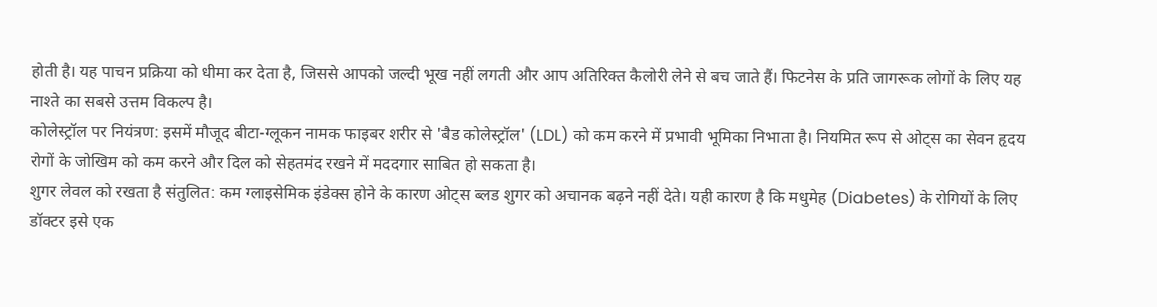होती है। यह पाचन प्रक्रिया को धीमा कर देता है, जिससे आपको जल्दी भूख नहीं लगती और आप अतिरिक्त कैलोरी लेने से बच जाते हैं। फिटनेस के प्रति जागरूक लोगों के लिए यह नाश्ते का सबसे उत्तम विकल्प है।
कोलेस्ट्रॉल पर नियंत्रण: इसमें मौजूद बीटा-ग्लूकन नामक फाइबर शरीर से 'बैड कोलेस्ट्रॉल' (LDL) को कम करने में प्रभावी भूमिका निभाता है। नियमित रूप से ओट्स का सेवन हृदय रोगों के जोखिम को कम करने और दिल को सेहतमंद रखने में मददगार साबित हो सकता है।
शुगर लेवल को रखता है संतुलित: कम ग्लाइसेमिक इंडेक्स होने के कारण ओट्स ब्लड शुगर को अचानक बढ़ने नहीं देते। यही कारण है कि मधुमेह (Diabetes) के रोगियों के लिए डॉक्टर इसे एक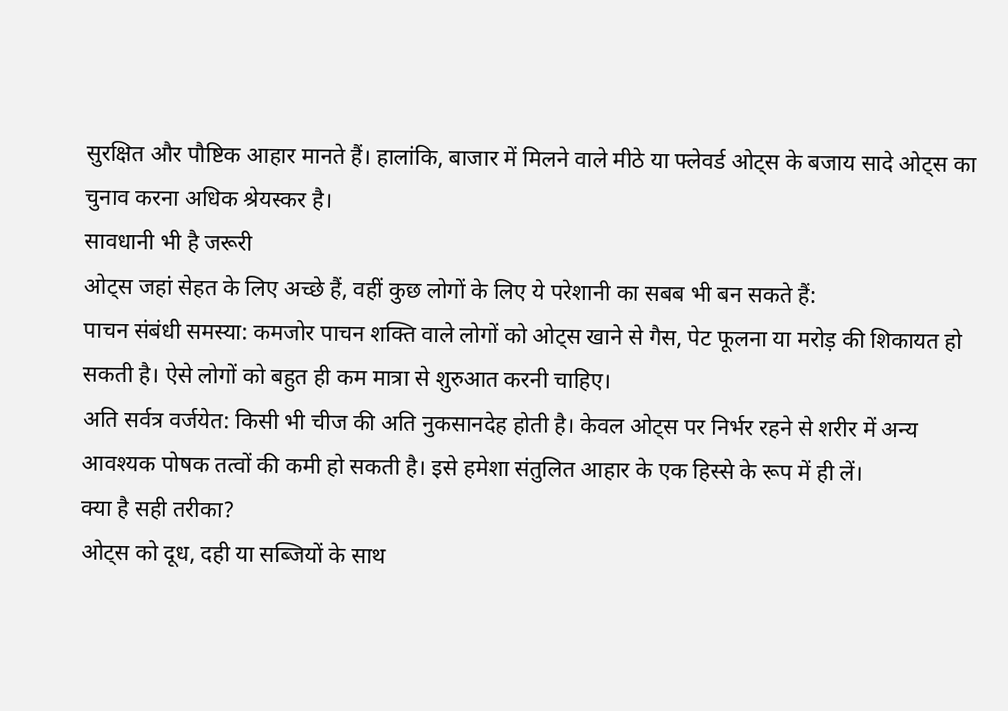सुरक्षित और पौष्टिक आहार मानते हैं। हालांकि, बाजार में मिलने वाले मीठे या फ्लेवर्ड ओट्स के बजाय सादे ओट्स का चुनाव करना अधिक श्रेयस्कर है।
सावधानी भी है जरूरी
ओट्स जहां सेहत के लिए अच्छे हैं, वहीं कुछ लोगों के लिए ये परेशानी का सबब भी बन सकते हैं:
पाचन संबंधी समस्या: कमजोर पाचन शक्ति वाले लोगों को ओट्स खाने से गैस, पेट फूलना या मरोड़ की शिकायत हो सकती है। ऐसे लोगों को बहुत ही कम मात्रा से शुरुआत करनी चाहिए।
अति सर्वत्र वर्जयेत: किसी भी चीज की अति नुकसानदेह होती है। केवल ओट्स पर निर्भर रहने से शरीर में अन्य आवश्यक पोषक तत्वों की कमी हो सकती है। इसे हमेशा संतुलित आहार के एक हिस्से के रूप में ही लें।
क्या है सही तरीका?
ओट्स को दूध, दही या सब्जियों के साथ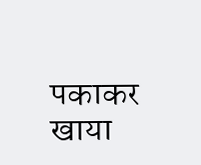पकाकर खाया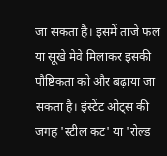जा सकता है। इसमें ताजे फल या सूखे मेवे मिलाकर इसकी पौष्टिकता को और बढ़ाया जा सकता है। इंस्टेंट ओट्स की जगह 'स्टील कट' या 'रोल्ड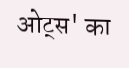ओट्स' का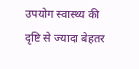उपयोग स्वास्थ्य की दृष्टि से ज्यादा बेहतर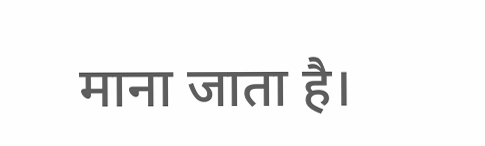माना जाता है।